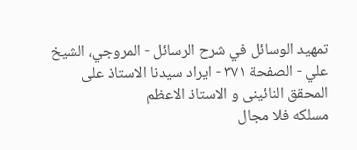تمهيد الوسائل في شرح الرسائل - المروجي، الشيخ علي - الصفحة ٣٧١ - ايراد سيدنا الاستاذ على المحقق النائينى و الاستاذ الاعظم
مسلكه فلا مجال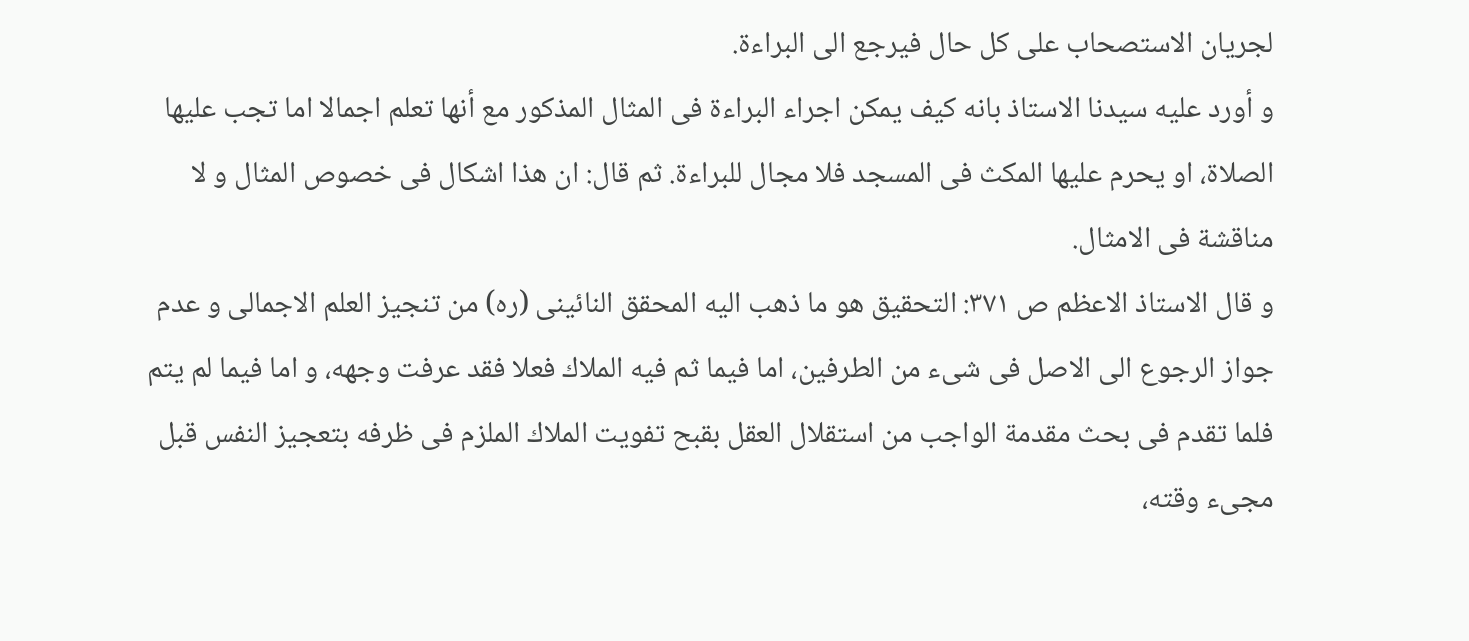لجريان الاستصحاب على كل حال فيرجع الى البراءة.
و أورد عليه سيدنا الاستاذ بانه كيف يمكن اجراء البراءة فى المثال المذكور مع أنها تعلم اجمالا اما تجب عليها الصلاة، او يحرم عليها المكث فى المسجد فلا مجال للبراءة. ثم قال: ان هذا اشكال فى خصوص المثال و لا مناقشة فى الامثال.
و قال الاستاذ الاعظم ص ٣٧١: التحقيق هو ما ذهب اليه المحقق النائينى (ره) من تنجيز العلم الاجمالى و عدم جواز الرجوع الى الاصل فى شىء من الطرفين، اما فيما ثم فيه الملاك فعلا فقد عرفت وجهه، و اما فيما لم يتم فلما تقدم فى بحث مقدمة الواجب من استقلال العقل بقبح تفويت الملاك الملزم فى ظرفه بتعجيز النفس قبل مجىء وقته،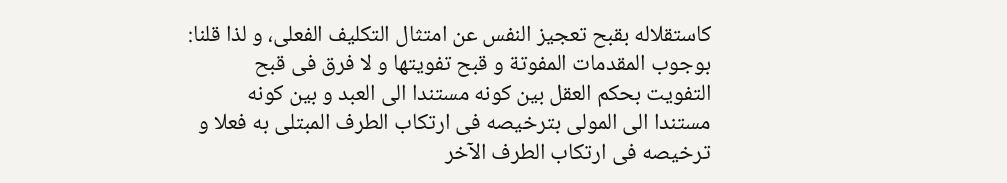كاستقلاله بقبح تعجيز النفس عن امتثال التكليف الفعلى، و لذا قلنا: بوجوب المقدمات المفوتة و قبح تفويتها و لا فرق فى قبح التفويت بحكم العقل بين كونه مستندا الى العبد و بين كونه مستندا الى المولى بترخيصه فى ارتكاب الطرف المبتلى به فعلا و ترخيصه فى ارتكاب الطرف الآخر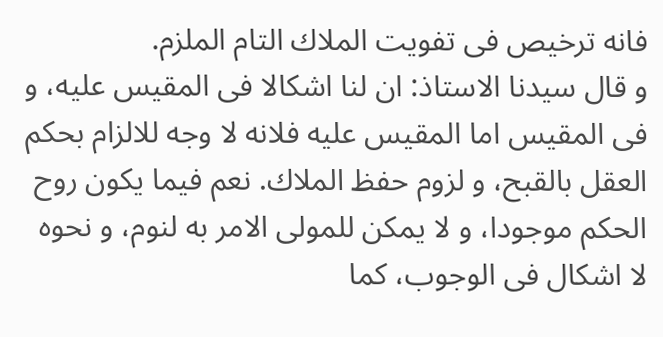فانه ترخيص فى تفويت الملاك التام الملزم.
و قال سيدنا الاستاذ: ان لنا اشكالا فى المقيس عليه، و فى المقيس اما المقيس عليه فلانه لا وجه للالزام بحكم العقل بالقبح، و لزوم حفظ الملاك. نعم فيما يكون روح الحكم موجودا، و لا يمكن للمولى الامر به لنوم، و نحوه لا اشكال فى الوجوب، كما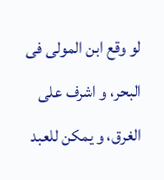لو وقع ابن المولى فى البحر، و اشرف على الغرق، و يمكن للعبد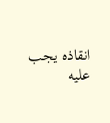انقاذه يجب عليه